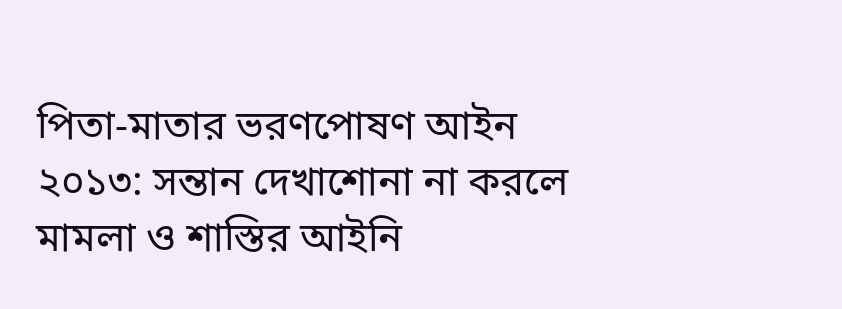পিতা-মাতার ভরণপোষণ আইন ২০১৩: সন্তান দেখাশোনা না করলে মামলা ও শাস্তির আইনি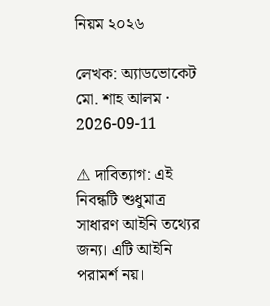নিয়ম ২০২৬

লেখক: অ্যাডভোকেট মো. শাহ আলম · 2026-09-11

⚠ দাবিত্যাগ: এই নিবন্ধটি শুধুমাত্র সাধারণ আইনি তথ্যের জন্য। এটি আইনি পরামর্শ নয়।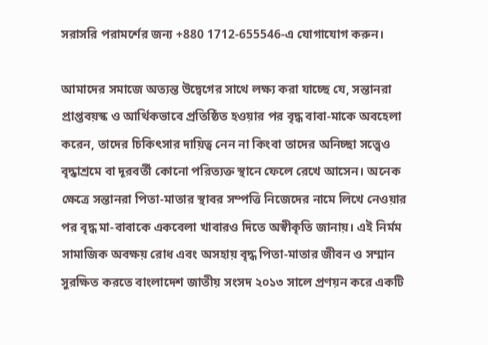সরাসরি পরামর্শের জন্য +880 1712-655546-এ যোগাযোগ করুন।

আমাদের সমাজে অত্যন্ত উদ্বেগের সাথে লক্ষ্য করা যাচ্ছে যে, সন্তানরা প্রাপ্তবয়স্ক ও আর্থিকভাবে প্রতিষ্ঠিত হওয়ার পর বৃদ্ধ বাবা-মাকে অবহেলা করেন, তাদের চিকিৎসার দায়িত্ব নেন না কিংবা তাদের অনিচ্ছা সত্ত্বেও বৃদ্ধাশ্রমে বা দূরবর্তী কোনো পরিত্যক্ত স্থানে ফেলে রেখে আসেন। অনেক ক্ষেত্রে সন্তানরা পিতা-মাতার স্থাবর সম্পত্তি নিজেদের নামে লিখে নেওয়ার পর বৃদ্ধ মা-বাবাকে একবেলা খাবারও দিতে অস্বীকৃতি জানায়। এই নির্মম সামাজিক অবক্ষয় রোধ এবং অসহায় বৃদ্ধ পিতা-মাতার জীবন ও সম্মান সুরক্ষিত করতে বাংলাদেশ জাতীয় সংসদ ২০১৩ সালে প্রণয়ন করে একটি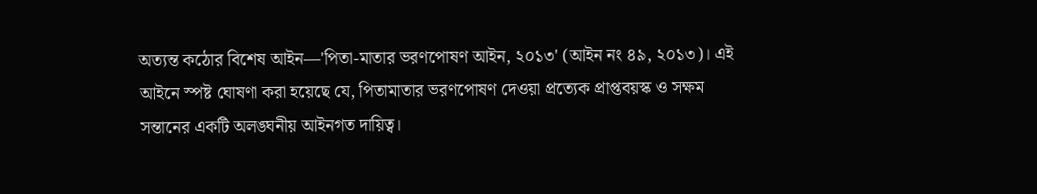অত্যন্ত কঠোর বিশেষ আইন—'পিতা-মাতার ভরণপোষণ আইন, ২০১৩' (আইন নং ৪৯, ২০১৩)। এই আইনে স্পষ্ট ঘোষণা করা হয়েছে যে, পিতামাতার ভরণপোষণ দেওয়া প্রত্যেক প্রাপ্তবয়স্ক ও সক্ষম সন্তানের একটি অলঙ্ঘনীয় আইনগত দায়িত্ব।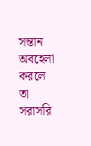সন্তান অবহেলা করলে তা সরাসরি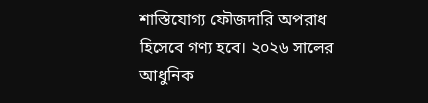শাস্তিযোগ্য ফৌজদারি অপরাধ হিসেবে গণ্য হবে। ২০২৬ সালের আধুনিক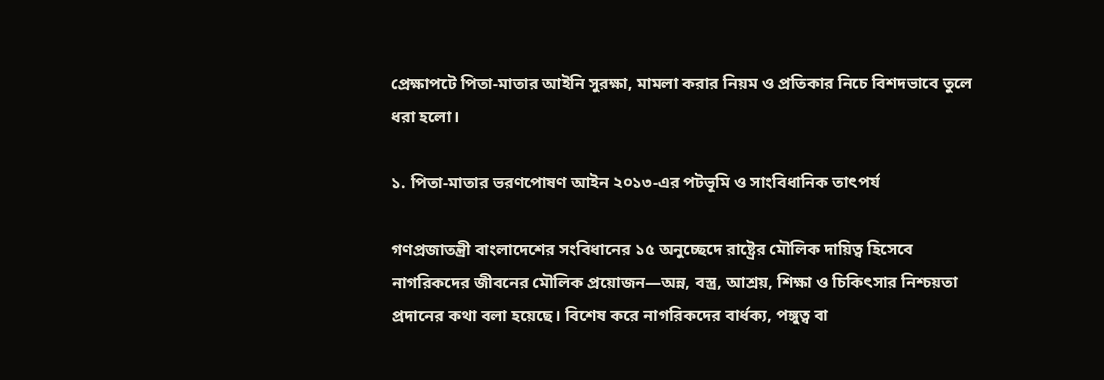প্রেক্ষাপটে পিতা-মাতার আইনি সুরক্ষা, মামলা করার নিয়ম ও প্রতিকার নিচে বিশদভাবে তুলে ধরা হলো।

১. পিতা-মাতার ভরণপোষণ আইন ২০১৩-এর পটভূমি ও সাংবিধানিক তাৎপর্য

গণপ্রজাতন্ত্রী বাংলাদেশের সংবিধানের ১৫ অনুচ্ছেদে রাষ্ট্রের মৌলিক দায়িত্ব হিসেবে নাগরিকদের জীবনের মৌলিক প্রয়োজন—অন্ন, বস্ত্র, আশ্রয়, শিক্ষা ও চিকিৎসার নিশ্চয়তা প্রদানের কথা বলা হয়েছে। বিশেষ করে নাগরিকদের বার্ধক্য, পঙ্গুত্ব বা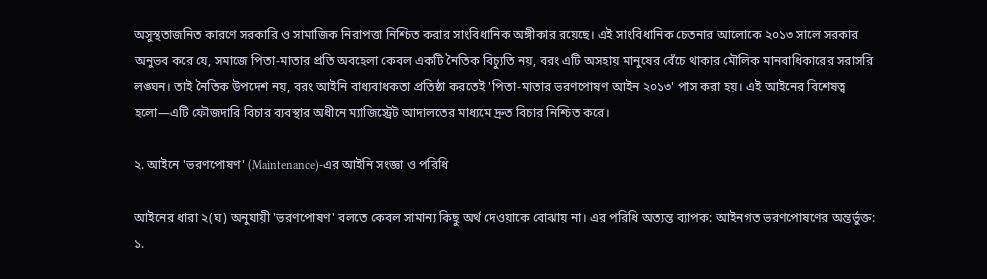অসুস্থতাজনিত কারণে সরকারি ও সামাজিক নিরাপত্তা নিশ্চিত করার সাংবিধানিক অঙ্গীকার রয়েছে। এই সাংবিধানিক চেতনার আলোকে ২০১৩ সালে সরকার অনুভব করে যে, সমাজে পিতা-মাতার প্রতি অবহেলা কেবল একটি নৈতিক বিচ্যুতি নয়, বরং এটি অসহায় মানুষের বেঁচে থাকার মৌলিক মানবাধিকারের সরাসরি লঙ্ঘন। তাই নৈতিক উপদেশ নয়, বরং আইনি বাধ্যবাধকতা প্রতিষ্ঠা করতেই 'পিতা-মাতার ভরণপোষণ আইন ২০১৩' পাস করা হয়। এই আইনের বিশেষত্ব হলো—এটি ফৌজদারি বিচার ব্যবস্থার অধীনে ম্যাজিস্ট্রেট আদালতের মাধ্যমে দ্রুত বিচার নিশ্চিত করে।

২. আইনে 'ভরণপোষণ' (Maintenance)-এর আইনি সংজ্ঞা ও পরিধি

আইনের ধারা ২(ঘ) অনুযায়ী 'ভরণপোষণ' বলতে কেবল সামান্য কিছু অর্থ দেওয়াকে বোঝায় না। এর পরিধি অত্যন্ত ব্যাপক: আইনগত ভরণপোষণের অন্তর্ভুক্ত: ১.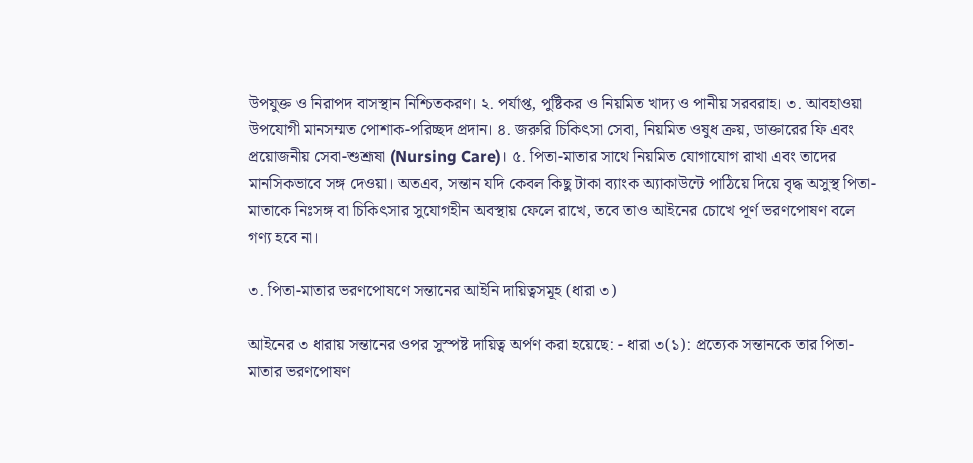উপযুক্ত ও নিরাপদ বাসস্থান নিশ্চিতকরণ। ২. পর্যাপ্ত, পুষ্টিকর ও নিয়মিত খাদ্য ও পানীয় সরবরাহ। ৩. আবহাওয়া উপযোগী মানসম্মত পোশাক-পরিচ্ছদ প্রদান। ৪. জরুরি চিকিৎসা সেবা, নিয়মিত ওষুধ ক্রয়, ডাক্তারের ফি এবং প্রয়োজনীয় সেবা-শুশ্রূষা (Nursing Care)। ৫. পিতা-মাতার সাথে নিয়মিত যোগাযোগ রাখা এবং তাদের মানসিকভাবে সঙ্গ দেওয়া। অতএব, সন্তান যদি কেবল কিছু টাকা ব্যাংক অ্যাকাউন্টে পাঠিয়ে দিয়ে বৃদ্ধ অসুস্থ পিতা-মাতাকে নিঃসঙ্গ বা চিকিৎসার সুযোগহীন অবস্থায় ফেলে রাখে, তবে তাও আইনের চোখে পূর্ণ ভরণপোষণ বলে গণ্য হবে না।

৩. পিতা-মাতার ভরণপোষণে সন্তানের আইনি দায়িত্বসমূহ (ধারা ৩)

আইনের ৩ ধারায় সন্তানের ওপর সুস্পষ্ট দায়িত্ব অর্পণ করা হয়েছে: - ধারা ৩(১): প্রত্যেক সন্তানকে তার পিতা-মাতার ভরণপোষণ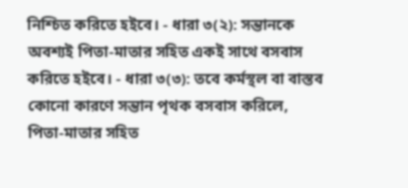নিশ্চিত করিতে হইবে। - ধারা ৩(২): সন্তানকে অবশ্যই পিতা-মাতার সহিত একই সাথে বসবাস করিতে হইবে। - ধারা ৩(৩): তবে কর্মস্থল বা বাস্তব কোনো কারণে সন্তান পৃথক বসবাস করিলে, পিতা-মাতার সহিত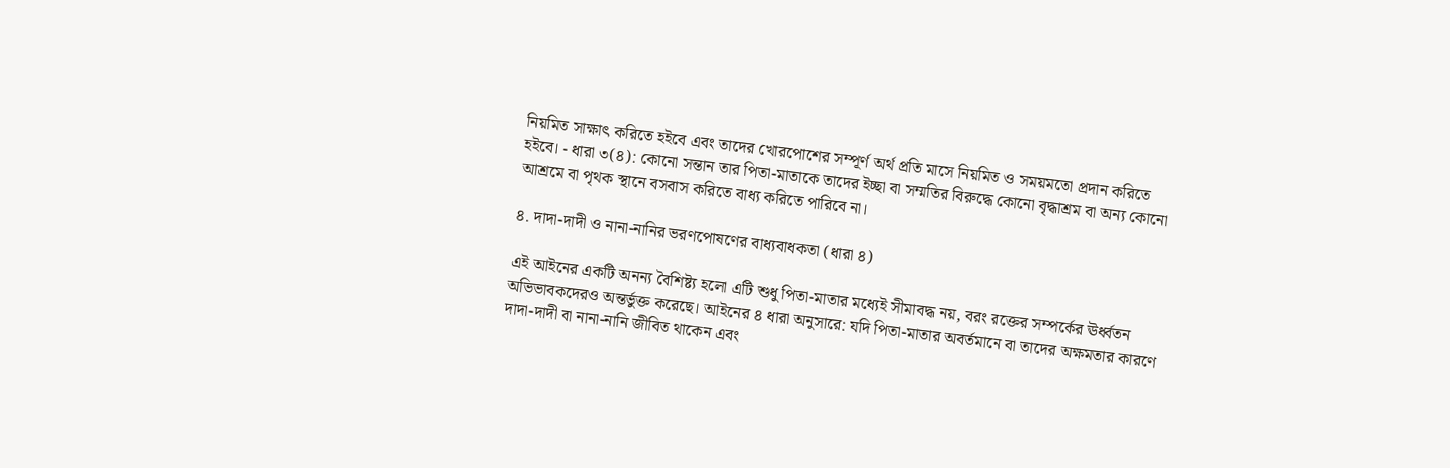নিয়মিত সাক্ষাৎ করিতে হইবে এবং তাদের খোরপোশের সম্পূর্ণ অর্থ প্রতি মাসে নিয়মিত ও সময়মতো প্রদান করিতে হইবে। - ধারা ৩(৪): কোনো সন্তান তার পিতা-মাতাকে তাদের ইচ্ছা বা সম্মতির বিরুদ্ধে কোনো বৃদ্ধাশ্রম বা অন্য কোনো আশ্রমে বা পৃথক স্থানে বসবাস করিতে বাধ্য করিতে পারিবে না।

৪. দাদা-দাদী ও নানা-নানির ভরণপোষণের বাধ্যবাধকতা (ধারা ৪)

এই আইনের একটি অনন্য বৈশিষ্ট্য হলো এটি শুধু পিতা-মাতার মধ্যেই সীমাবদ্ধ নয়, বরং রক্তের সম্পর্কের ঊর্ধ্বতন অভিভাবকদেরও অন্তর্ভুক্ত করেছে। আইনের ৪ ধারা অনুসারে: যদি পিতা-মাতার অবর্তমানে বা তাদের অক্ষমতার কারণে দাদা-দাদী বা নানা-নানি জীবিত থাকেন এবং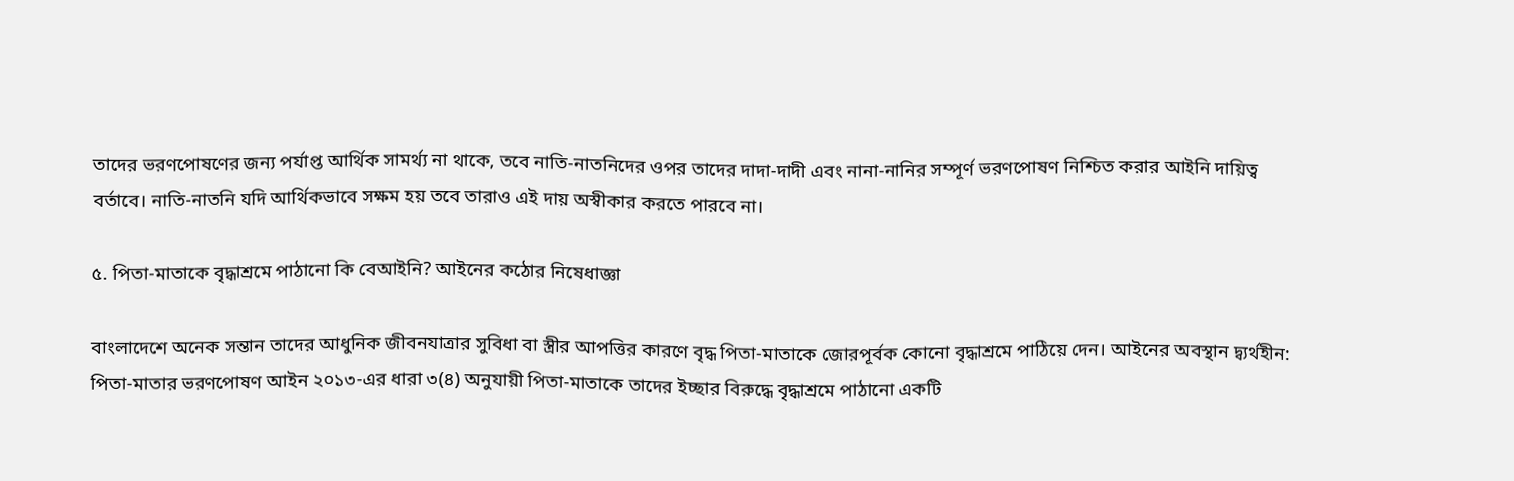তাদের ভরণপোষণের জন্য পর্যাপ্ত আর্থিক সামর্থ্য না থাকে, তবে নাতি-নাতনিদের ওপর তাদের দাদা-দাদী এবং নানা-নানির সম্পূর্ণ ভরণপোষণ নিশ্চিত করার আইনি দায়িত্ব বর্তাবে। নাতি-নাতনি যদি আর্থিকভাবে সক্ষম হয় তবে তারাও এই দায় অস্বীকার করতে পারবে না।

৫. পিতা-মাতাকে বৃদ্ধাশ্রমে পাঠানো কি বেআইনি? আইনের কঠোর নিষেধাজ্ঞা

বাংলাদেশে অনেক সন্তান তাদের আধুনিক জীবনযাত্রার সুবিধা বা স্ত্রীর আপত্তির কারণে বৃদ্ধ পিতা-মাতাকে জোরপূর্বক কোনো বৃদ্ধাশ্রমে পাঠিয়ে দেন। আইনের অবস্থান দ্ব্যর্থহীন: পিতা-মাতার ভরণপোষণ আইন ২০১৩-এর ধারা ৩(৪) অনুযায়ী পিতা-মাতাকে তাদের ইচ্ছার বিরুদ্ধে বৃদ্ধাশ্রমে পাঠানো একটি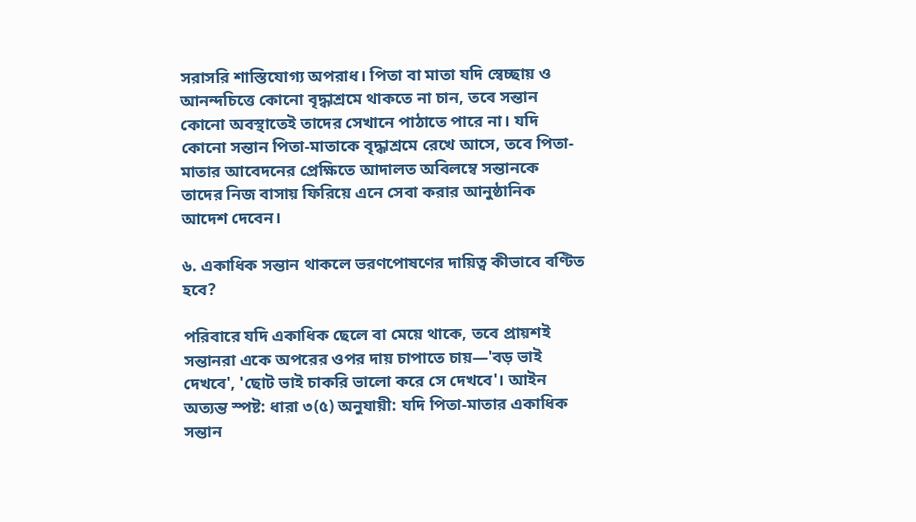সরাসরি শাস্তিযোগ্য অপরাধ। পিতা বা মাতা যদি স্বেচ্ছায় ও আনন্দচিত্তে কোনো বৃদ্ধাশ্রমে থাকতে না চান, তবে সন্তান কোনো অবস্থাতেই তাদের সেখানে পাঠাতে পারে না। যদি কোনো সন্তান পিতা-মাতাকে বৃদ্ধাশ্রমে রেখে আসে, তবে পিতা-মাতার আবেদনের প্রেক্ষিতে আদালত অবিলম্বে সন্তানকে তাদের নিজ বাসায় ফিরিয়ে এনে সেবা করার আনুষ্ঠানিক আদেশ দেবেন।

৬. একাধিক সন্তান থাকলে ভরণপোষণের দায়িত্ব কীভাবে বণ্টিত হবে?

পরিবারে যদি একাধিক ছেলে বা মেয়ে থাকে, তবে প্রায়শই সন্তানরা একে অপরের ওপর দায় চাপাতে চায়—'বড় ভাই দেখবে', 'ছোট ভাই চাকরি ভালো করে সে দেখবে'। আইন অত্যন্ত স্পষ্ট: ধারা ৩(৫) অনুযায়ী: যদি পিতা-মাতার একাধিক সন্তান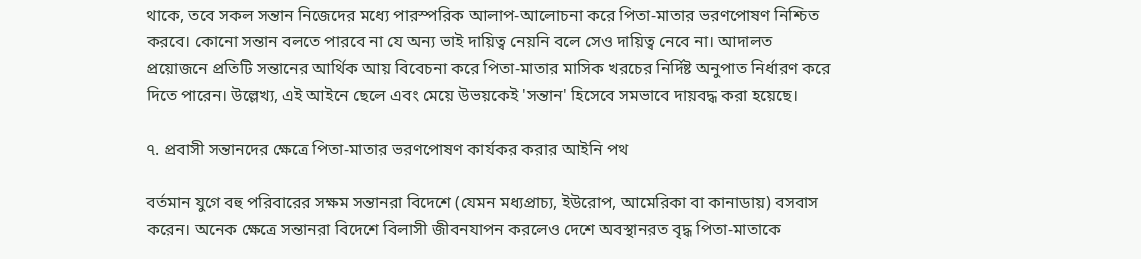থাকে, তবে সকল সন্তান নিজেদের মধ্যে পারস্পরিক আলাপ-আলোচনা করে পিতা-মাতার ভরণপোষণ নিশ্চিত করবে। কোনো সন্তান বলতে পারবে না যে অন্য ভাই দায়িত্ব নেয়নি বলে সেও দায়িত্ব নেবে না। আদালত প্রয়োজনে প্রতিটি সন্তানের আর্থিক আয় বিবেচনা করে পিতা-মাতার মাসিক খরচের নির্দিষ্ট অনুপাত নির্ধারণ করে দিতে পারেন। উল্লেখ্য, এই আইনে ছেলে এবং মেয়ে উভয়কেই 'সন্তান' হিসেবে সমভাবে দায়বদ্ধ করা হয়েছে।

৭. প্রবাসী সন্তানদের ক্ষেত্রে পিতা-মাতার ভরণপোষণ কার্যকর করার আইনি পথ

বর্তমান যুগে বহু পরিবারের সক্ষম সন্তানরা বিদেশে (যেমন মধ্যপ্রাচ্য, ইউরোপ, আমেরিকা বা কানাডায়) বসবাস করেন। অনেক ক্ষেত্রে সন্তানরা বিদেশে বিলাসী জীবনযাপন করলেও দেশে অবস্থানরত বৃদ্ধ পিতা-মাতাকে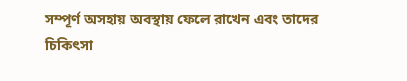সম্পূর্ণ অসহায় অবস্থায় ফেলে রাখেন এবং তাদের চিকিৎসা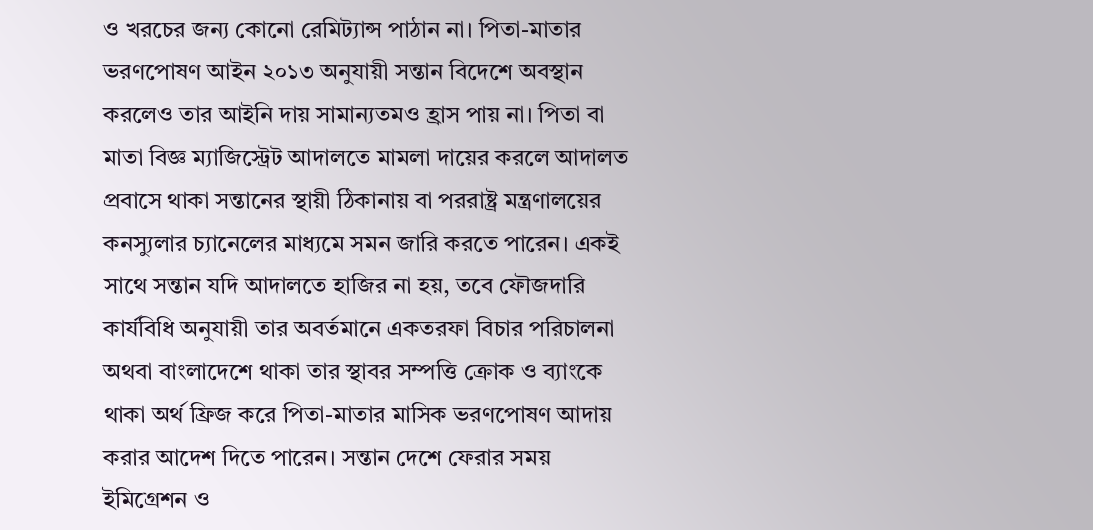ও খরচের জন্য কোনো রেমিট্যান্স পাঠান না। পিতা-মাতার ভরণপোষণ আইন ২০১৩ অনুযায়ী সন্তান বিদেশে অবস্থান করলেও তার আইনি দায় সামান্যতমও হ্রাস পায় না। পিতা বা মাতা বিজ্ঞ ম্যাজিস্ট্রেট আদালতে মামলা দায়ের করলে আদালত প্রবাসে থাকা সন্তানের স্থায়ী ঠিকানায় বা পররাষ্ট্র মন্ত্রণালয়ের কনস্যুলার চ্যানেলের মাধ্যমে সমন জারি করতে পারেন। একই সাথে সন্তান যদি আদালতে হাজির না হয়, তবে ফৌজদারি কার্যবিধি অনুযায়ী তার অবর্তমানে একতরফা বিচার পরিচালনা অথবা বাংলাদেশে থাকা তার স্থাবর সম্পত্তি ক্রোক ও ব্যাংকে থাকা অর্থ ফ্রিজ করে পিতা-মাতার মাসিক ভরণপোষণ আদায় করার আদেশ দিতে পারেন। সন্তান দেশে ফেরার সময় ইমিগ্রেশন ও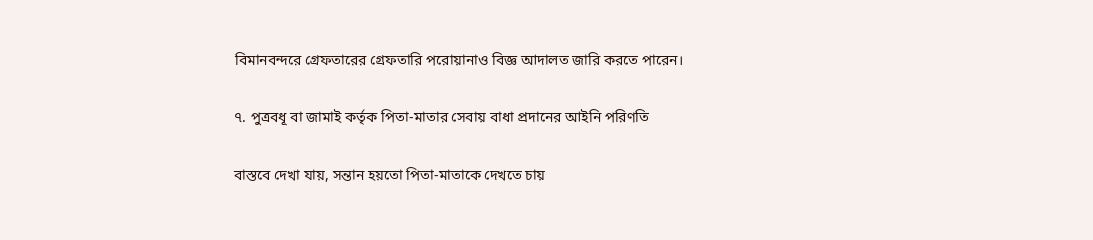বিমানবন্দরে গ্রেফতারের গ্রেফতারি পরোয়ানাও বিজ্ঞ আদালত জারি করতে পারেন।

৭. পুত্রবধূ বা জামাই কর্তৃক পিতা-মাতার সেবায় বাধা প্রদানের আইনি পরিণতি

বাস্তবে দেখা যায়, সন্তান হয়তো পিতা-মাতাকে দেখতে চায়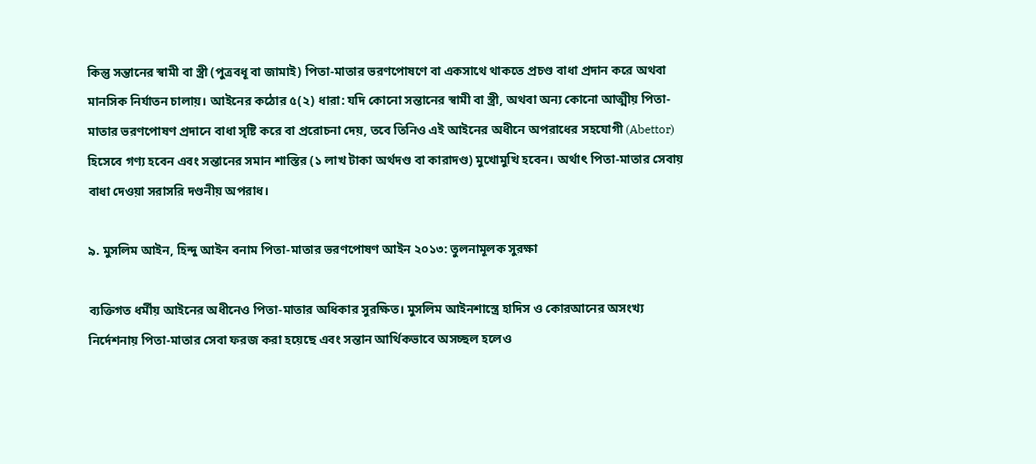কিন্তু সন্তানের স্বামী বা স্ত্রী (পুত্রবধূ বা জামাই) পিতা-মাতার ভরণপোষণে বা একসাথে থাকতে প্রচণ্ড বাধা প্রদান করে অথবা মানসিক নির্যাতন চালায়। আইনের কঠোর ৫(২) ধারা: যদি কোনো সন্তানের স্বামী বা স্ত্রী, অথবা অন্য কোনো আত্মীয় পিতা-মাতার ভরণপোষণ প্রদানে বাধা সৃষ্টি করে বা প্ররোচনা দেয়, তবে তিনিও এই আইনের অধীনে অপরাধের সহযোগী (Abettor) হিসেবে গণ্য হবেন এবং সন্তানের সমান শাস্তির (১ লাখ টাকা অর্থদণ্ড বা কারাদণ্ড) মুখোমুখি হবেন। অর্থাৎ পিতা-মাতার সেবায় বাধা দেওয়া সরাসরি দণ্ডনীয় অপরাধ।

৯. মুসলিম আইন, হিন্দু আইন বনাম পিতা-মাতার ভরণপোষণ আইন ২০১৩: তুলনামূলক সুরক্ষা

ব্যক্তিগত ধর্মীয় আইনের অধীনেও পিতা-মাতার অধিকার সুরক্ষিত। মুসলিম আইনশাস্ত্রে হাদিস ও কোরআনের অসংখ্য নির্দেশনায় পিতা-মাতার সেবা ফরজ করা হয়েছে এবং সন্তান আর্থিকভাবে অসচ্ছল হলেও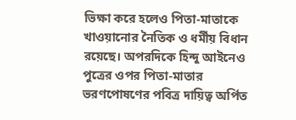ভিক্ষা করে হলেও পিতা-মাতাকে খাওয়ানোর নৈতিক ও ধর্মীয় বিধান রয়েছে। অপরদিকে হিন্দু আইনেও পুত্রের ওপর পিতা-মাতার ভরণপোষণের পবিত্র দায়িত্ব অর্পিত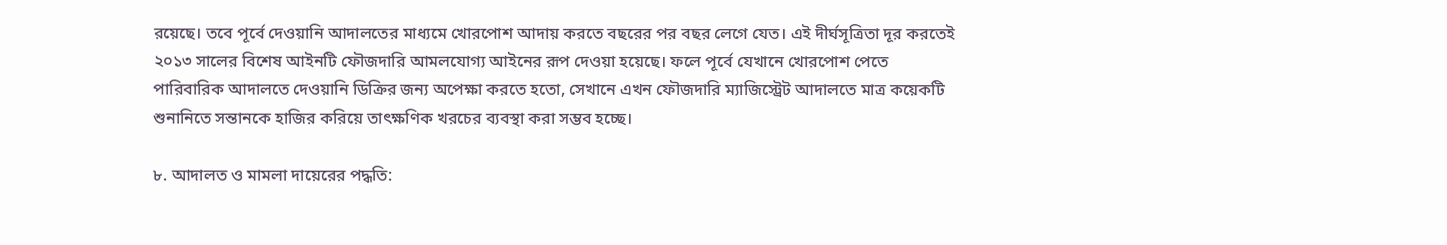রয়েছে। তবে পূর্বে দেওয়ানি আদালতের মাধ্যমে খোরপোশ আদায় করতে বছরের পর বছর লেগে যেত। এই দীর্ঘসূত্রিতা দূর করতেই ২০১৩ সালের বিশেষ আইনটি ফৌজদারি আমলযোগ্য আইনের রূপ দেওয়া হয়েছে। ফলে পূর্বে যেখানে খোরপোশ পেতে পারিবারিক আদালতে দেওয়ানি ডিক্রির জন্য অপেক্ষা করতে হতো, সেখানে এখন ফৌজদারি ম্যাজিস্ট্রেট আদালতে মাত্র কয়েকটি শুনানিতে সন্তানকে হাজির করিয়ে তাৎক্ষণিক খরচের ব্যবস্থা করা সম্ভব হচ্ছে।

৮. আদালত ও মামলা দায়েরের পদ্ধতি: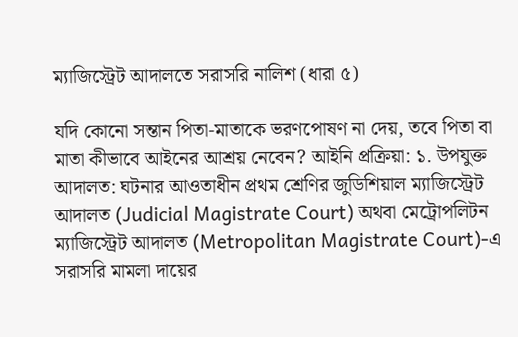ম্যাজিস্ট্রেট আদালতে সরাসরি নালিশ (ধারা ৫)

যদি কোনো সন্তান পিতা-মাতাকে ভরণপোষণ না দেয়, তবে পিতা বা মাতা কীভাবে আইনের আশ্রয় নেবেন? আইনি প্রক্রিয়া: ১. উপযুক্ত আদালত: ঘটনার আওতাধীন প্রথম শ্রেণির জুডিশিয়াল ম্যাজিস্ট্রেট আদালত (Judicial Magistrate Court) অথবা মেট্রোপলিটন ম্যাজিস্ট্রেট আদালত (Metropolitan Magistrate Court)-এ সরাসরি মামলা দায়ের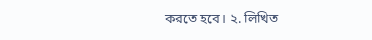করতে হবে। ২. লিখিত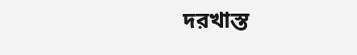দরখাস্ত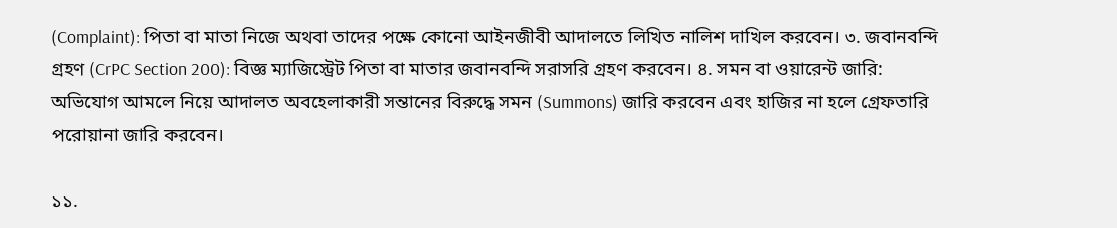(Complaint): পিতা বা মাতা নিজে অথবা তাদের পক্ষে কোনো আইনজীবী আদালতে লিখিত নালিশ দাখিল করবেন। ৩. জবানবন্দি গ্রহণ (CrPC Section 200): বিজ্ঞ ম্যাজিস্ট্রেট পিতা বা মাতার জবানবন্দি সরাসরি গ্রহণ করবেন। ৪. সমন বা ওয়ারেন্ট জারি: অভিযোগ আমলে নিয়ে আদালত অবহেলাকারী সন্তানের বিরুদ্ধে সমন (Summons) জারি করবেন এবং হাজির না হলে গ্রেফতারি পরোয়ানা জারি করবেন।

১১.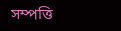সম্পত্তি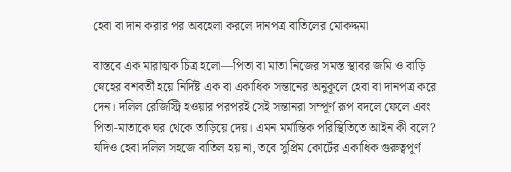হেবা বা দান করার পর অবহেলা করলে দানপত্র বাতিলের মোকদ্দমা

বাস্তবে এক মারাত্মক চিত্র হলো—পিতা বা মাতা নিজের সমস্ত স্থাবর জমি ও বাড়ি স্নেহের বশবর্তী হয়ে নির্দিষ্ট এক বা একাধিক সন্তানের অনুকূলে হেবা বা দানপত্র করে দেন। দলিল রেজিস্ট্রি হওয়ার পরপরই সেই সন্তানরা সম্পূর্ণ রূপ বদলে ফেলে এবং পিতা-মাতাকে ঘর থেকে তাড়িয়ে দেয়। এমন মর্মান্তিক পরিস্থিতিতে আইন কী বলে? যদিও হেবা দলিল সহজে বাতিল হয় না, তবে সুপ্রিম কোর্টের একাধিক গুরুত্বপূর্ণ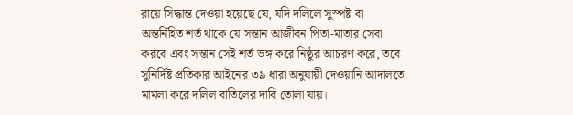রায়ে সিদ্ধান্ত দেওয়া হয়েছে যে, যদি দলিলে সুস্পষ্ট বা অন্তর্নিহিত শর্ত থাকে যে সন্তান আজীবন পিতা-মাতার সেবা করবে এবং সন্তান সেই শর্ত ভঙ্গ করে নিষ্ঠুর আচরণ করে, তবে সুনির্দিষ্ট প্রতিকার আইনের ৩৯ ধারা অনুযায়ী দেওয়ানি আদালতে মামলা করে দলিল বাতিলের দাবি তোলা যায়।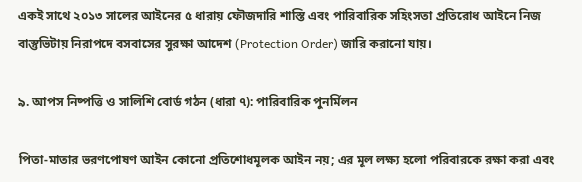একই সাথে ২০১৩ সালের আইনের ৫ ধারায় ফৌজদারি শাস্তি এবং পারিবারিক সহিংসতা প্রতিরোধ আইনে নিজ বাস্তুভিটায় নিরাপদে বসবাসের সুরক্ষা আদেশ (Protection Order) জারি করানো যায়।

৯. আপস নিষ্পত্তি ও সালিশি বোর্ড গঠন (ধারা ৭): পারিবারিক পুনর্মিলন

পিতা-মাতার ভরণপোষণ আইন কোনো প্রতিশোধমূলক আইন নয়; এর মূল লক্ষ্য হলো পরিবারকে রক্ষা করা এবং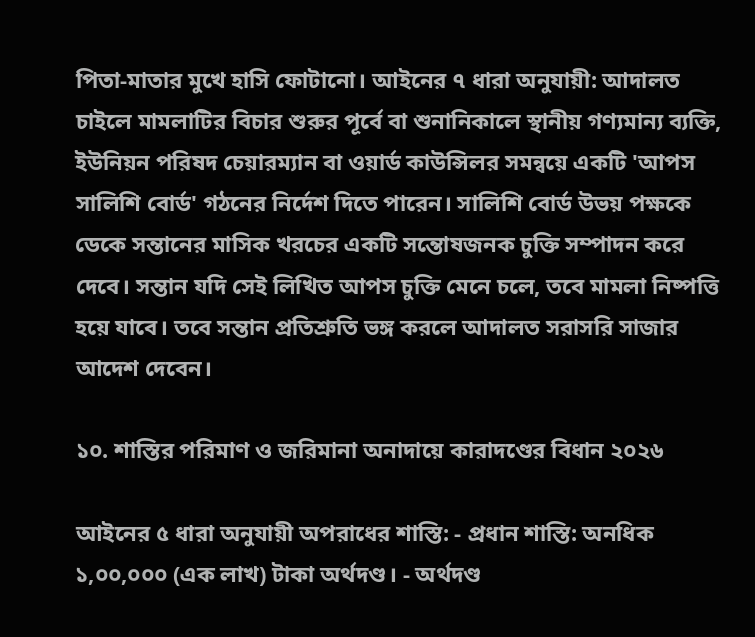পিতা-মাতার মুখে হাসি ফোটানো। আইনের ৭ ধারা অনুযায়ী: আদালত চাইলে মামলাটির বিচার শুরুর পূর্বে বা শুনানিকালে স্থানীয় গণ্যমান্য ব্যক্তি, ইউনিয়ন পরিষদ চেয়ারম্যান বা ওয়ার্ড কাউন্সিলর সমন্বয়ে একটি 'আপস সালিশি বোর্ড' গঠনের নির্দেশ দিতে পারেন। সালিশি বোর্ড উভয় পক্ষকে ডেকে সন্তানের মাসিক খরচের একটি সন্তোষজনক চুক্তি সম্পাদন করে দেবে। সন্তান যদি সেই লিখিত আপস চুক্তি মেনে চলে, তবে মামলা নিষ্পত্তি হয়ে যাবে। তবে সন্তান প্রতিশ্রুতি ভঙ্গ করলে আদালত সরাসরি সাজার আদেশ দেবেন।

১০. শাস্তির পরিমাণ ও জরিমানা অনাদায়ে কারাদণ্ডের বিধান ২০২৬

আইনের ৫ ধারা অনুযায়ী অপরাধের শাস্তি: - প্রধান শাস্তি: অনধিক ১,০০,০০০ (এক লাখ) টাকা অর্থদণ্ড। - অর্থদণ্ড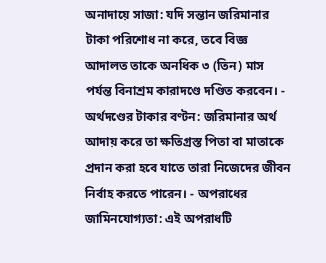অনাদায়ে সাজা: যদি সন্তান জরিমানার টাকা পরিশোধ না করে, তবে বিজ্ঞ আদালত তাকে অনধিক ৩ (তিন) মাস পর্যন্ত বিনাশ্রম কারাদণ্ডে দণ্ডিত করবেন। - অর্থদণ্ডের টাকার বণ্টন: জরিমানার অর্থ আদায় করে তা ক্ষতিগ্রস্ত পিতা বা মাতাকে প্রদান করা হবে যাতে তারা নিজেদের জীবন নির্বাহ করতে পারেন। - অপরাধের জামিনযোগ্যতা: এই অপরাধটি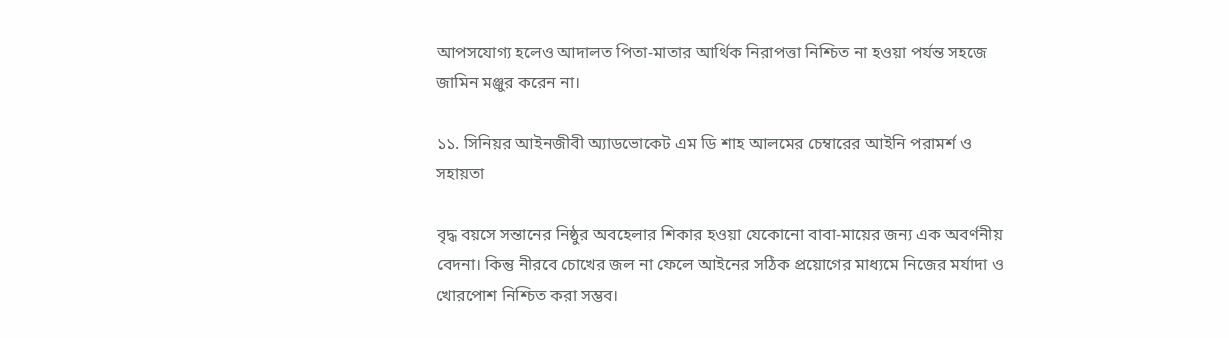আপসযোগ্য হলেও আদালত পিতা-মাতার আর্থিক নিরাপত্তা নিশ্চিত না হওয়া পর্যন্ত সহজে জামিন মঞ্জুর করেন না।

১১. সিনিয়র আইনজীবী অ্যাডভোকেট এম ডি শাহ আলমের চেম্বারের আইনি পরামর্শ ও সহায়তা

বৃদ্ধ বয়সে সন্তানের নিষ্ঠুর অবহেলার শিকার হওয়া যেকোনো বাবা-মায়ের জন্য এক অবর্ণনীয় বেদনা। কিন্তু নীরবে চোখের জল না ফেলে আইনের সঠিক প্রয়োগের মাধ্যমে নিজের মর্যাদা ও খোরপোশ নিশ্চিত করা সম্ভব।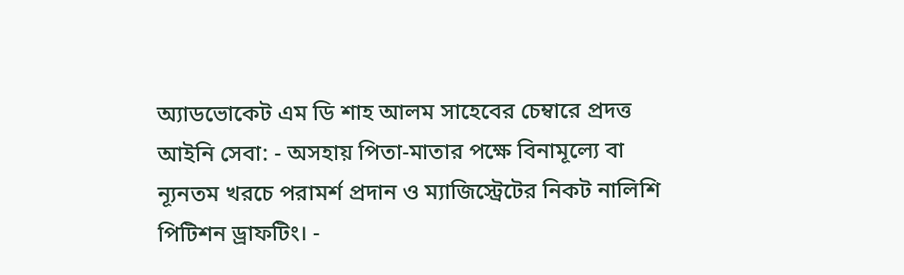অ্যাডভোকেট এম ডি শাহ আলম সাহেবের চেম্বারে প্রদত্ত আইনি সেবা: - অসহায় পিতা-মাতার পক্ষে বিনামূল্যে বা ন্যূনতম খরচে পরামর্শ প্রদান ও ম্যাজিস্ট্রেটের নিকট নালিশি পিটিশন ড্রাফটিং। -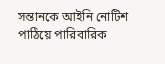সন্তানকে আইনি নোটিশ পাঠিয়ে পারিবারিক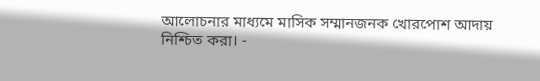আলোচনার মাধ্যমে মাসিক সম্মানজনক খোরপোশ আদায় নিশ্চিত করা। -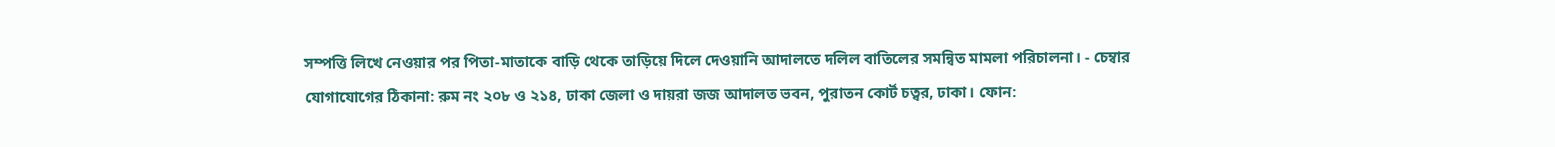সম্পত্তি লিখে নেওয়ার পর পিতা-মাতাকে বাড়ি থেকে তাড়িয়ে দিলে দেওয়ানি আদালতে দলিল বাতিলের সমন্বিত মামলা পরিচালনা। - চেম্বার যোগাযোগের ঠিকানা: রুম নং ২০৮ ও ২১৪, ঢাকা জেলা ও দায়রা জজ আদালত ভবন, পুরাতন কোর্ট চত্বর, ঢাকা। ফোন: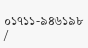০১৭১১-৯৪৬১৯৮ /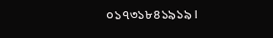০১৭৩১৮৪১৯১৯।